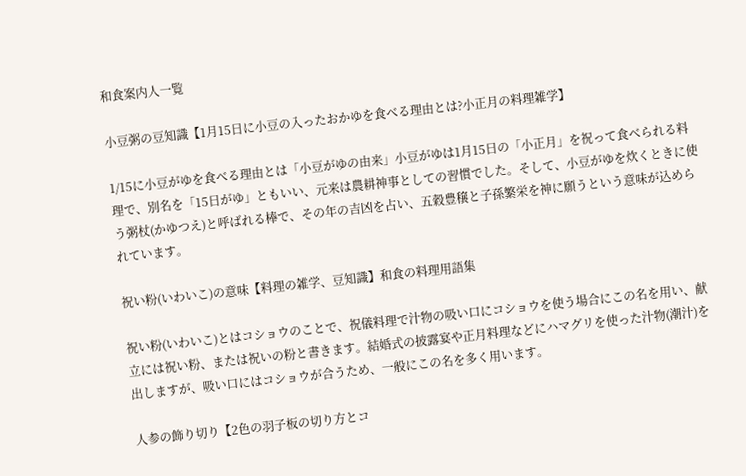和食案内人一覧

小豆粥の豆知識【1月15日に小豆の入ったおかゆを食べる理由とは?小正月の料理雑学】

1/15に小豆がゆを食べる理由とは「小豆がゆの由来」小豆がゆは1月15日の「小正月」を祝って食べられる料理で、別名を「15日がゆ」ともいい、元来は農耕神事としての習慣でした。そして、小豆がゆを炊くときに使う粥杖(かゆつえ)と呼ばれる棒で、その年の吉凶を占い、五穀豊穣と子孫繁栄を神に願うという意味が込められています。

祝い粉(いわいこ)の意味【料理の雑学、豆知識】和食の料理用語集

祝い粉(いわいこ)とはコショウのことで、祝儀料理で汁物の吸い口にコショウを使う場合にこの名を用い、献立には祝い粉、または祝いの粉と書きます。結婚式の披露宴や正月料理などにハマグリを使った汁物(潮汁)を出しますが、吸い口にはコショウが合うため、一般にこの名を多く用います。

人参の飾り切り【2色の羽子板の切り方とコ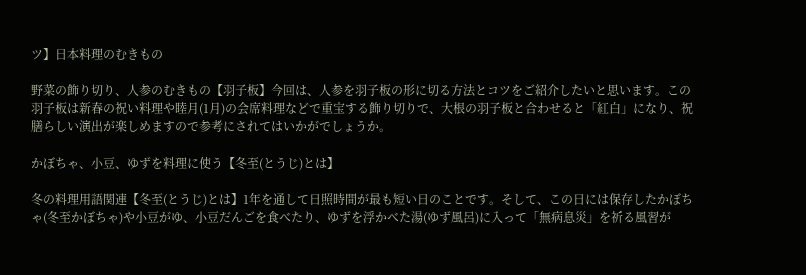ツ】日本料理のむきもの

野菜の飾り切り、人参のむきもの【羽子板】今回は、人参を羽子板の形に切る方法とコツをご紹介したいと思います。この羽子板は新春の祝い料理や睦月(1月)の会席料理などで重宝する飾り切りで、大根の羽子板と合わせると「紅白」になり、祝膳らしい演出が楽しめますので参考にされてはいかがでしょうか。

かぼちゃ、小豆、ゆずを料理に使う【冬至(とうじ)とは】

冬の料理用語関連【冬至(とうじ)とは】1年を通して日照時間が最も短い日のことです。そして、この日には保存したかぼちゃ(冬至かぼちゃ)や小豆がゆ、小豆だんごを食べたり、ゆずを浮かべた湯(ゆず風呂)に入って「無病息災」を祈る風習が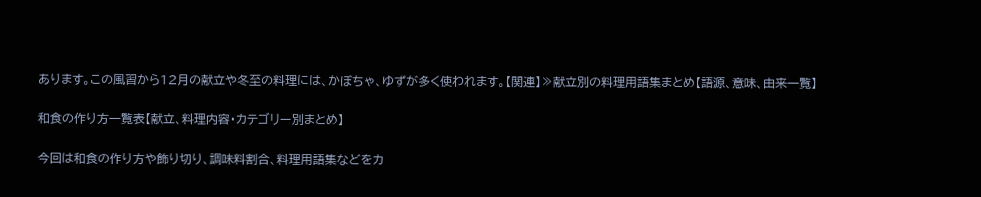あります。この風習から12月の献立や冬至の料理には、かぼちゃ、ゆずが多く使われます。【関連】≫献立別の料理用語集まとめ【語源、意味、由来一覧】

和食の作り方一覧表【献立、料理内容・カテゴリー別まとめ】

今回は和食の作り方や飾り切り、調味料割合、料理用語集などをカ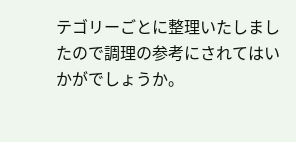テゴリーごとに整理いたしましたので調理の参考にされてはいかがでしょうか。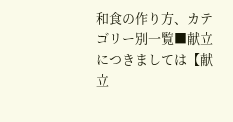和食の作り方、カテゴリー別一覧■献立につきましては【献立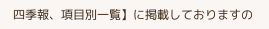四季報、項目別一覧】に掲載しておりますの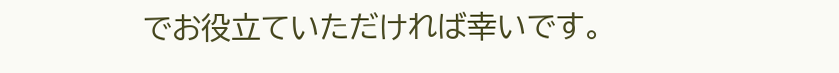でお役立ていただければ幸いです。